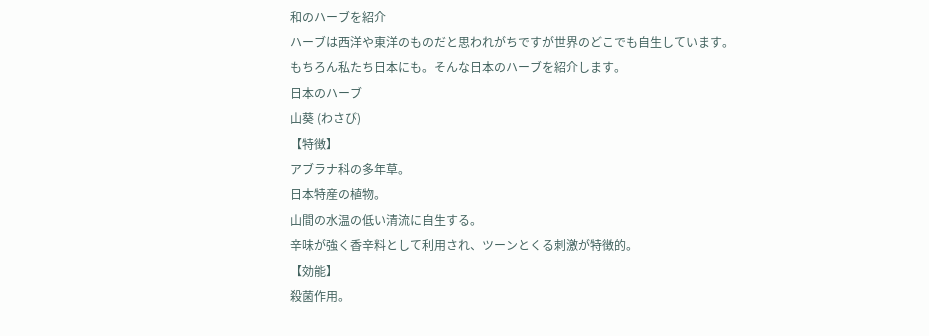和のハーブを紹介
ハーブは西洋や東洋のものだと思われがちですが世界のどこでも自生しています。
もちろん私たち日本にも。そんな日本のハーブを紹介します。
日本のハーブ
山葵 (わさび)
【特徴】
アブラナ科の多年草。
日本特産の植物。
山間の水温の低い清流に自生する。
辛味が強く香辛料として利用され、ツーンとくる刺激が特徴的。
【効能】
殺菌作用。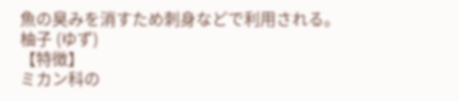魚の臭みを消すため刺身などで利用される。
柚子 (ゆず)
【特徴】
ミカン科の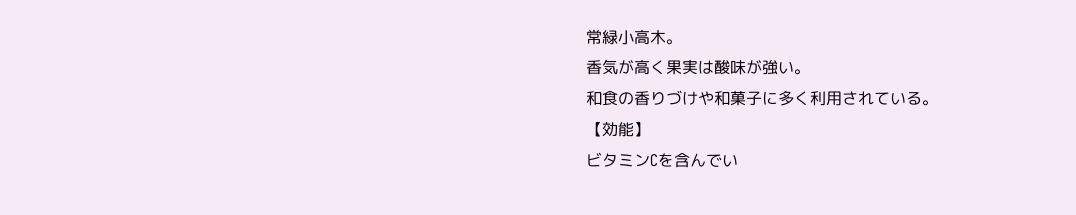常緑小高木。
香気が高く果実は酸味が強い。
和食の香りづけや和菓子に多く利用されている。
【効能】
ビタミンCを含んでい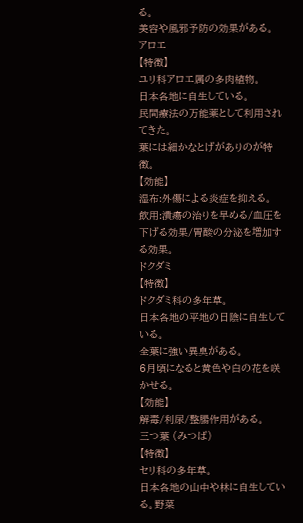る。
美容や風邪予防の効果がある。
アロエ
【特徴】
ユリ科アロエ属の多肉植物。
日本各地に自生している。
民間療法の万能薬として利用されてきた。
葉には細かなとげがありのが特徴。
【効能】
湿布:外傷による炎症を抑える。
飲用:潰瘍の治りを早める/血圧を下げる効果/胃酸の分泌を増加する効果。
ドクダミ
【特徴】
ドクダミ科の多年草。
日本各地の平地の日陰に自生している。
全葉に強い異臭がある。
6月頃になると黄色や白の花を咲かせる。
【効能】
解毒/利尿/整腸作用がある。
三つ葉 (みつば)
【特徴】
セリ科の多年草。
日本各地の山中や林に自生している。野菜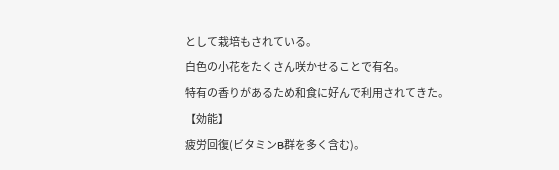として栽培もされている。
白色の小花をたくさん咲かせることで有名。
特有の香りがあるため和食に好んで利用されてきた。
【効能】
疲労回復(ビタミンB群を多く含む)。